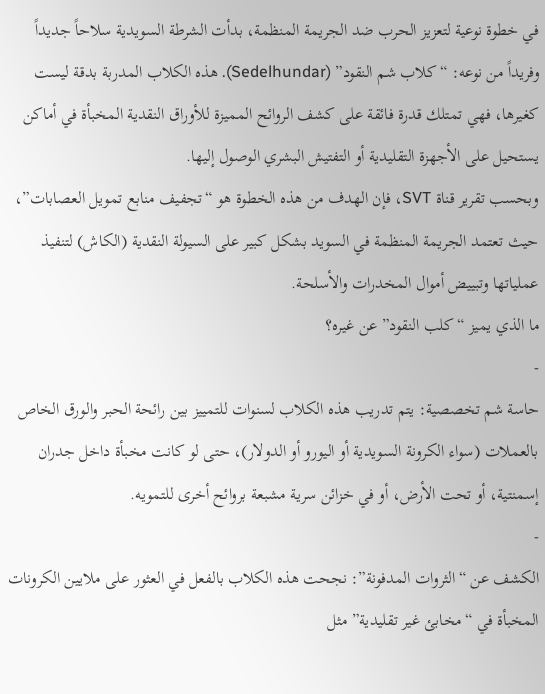في خطوة نوعية لتعزيز الحرب ضد الجريمة المنظمة، بدأت الشرطة السويدية سلاحاً جديداً وفريداً من نوعه: “كلاب شم النقود” (Sedelhundar). هذه الكلاب المدربة بدقة ليست كغيرها، فهي تمتلك قدرة فائقة على كشف الروائح المميزة للأوراق النقدية المخبأة في أماكن يستحيل على الأجهزة التقليدية أو التفتيش البشري الوصول إليها.
وبحسب تقرير قناة SVT، فإن الهدف من هذه الخطوة هو “تجفيف منابع تمويل العصابات”، حيث تعتمد الجريمة المنظمة في السويد بشكل كبير على السيولة النقدية (الكاش) لتنفيذ عملياتها وتبييض أموال المخدرات والأسلحة.
ما الذي يميز “كلب النقود” عن غيره؟
-
حاسة شم تخصصية: يتم تدريب هذه الكلاب لسنوات للتمييز بين رائحة الحبر والورق الخاص بالعملات (سواء الكرونة السويدية أو اليورو أو الدولار)، حتى لو كانت مخبأة داخل جدران إسمنتية، أو تحت الأرض، أو في خزائن سرية مشبعة بروائح أخرى للتمويه.
-
الكشف عن “الثروات المدفونة”: نجحت هذه الكلاب بالفعل في العثور على ملايين الكرونات المخبأة في “مخابئ غير تقليدية” مثل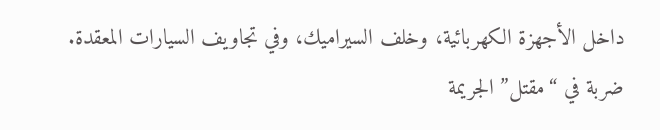داخل الأجهزة الكهربائية، وخلف السيراميك، وفي تجاويف السيارات المعقدة.
ضربة في “مقتل” الجريمة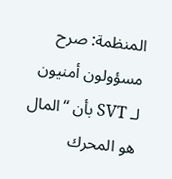المنظمة: صرح مسؤولون أمنيون لـ SVT بأن “المال هو المحرك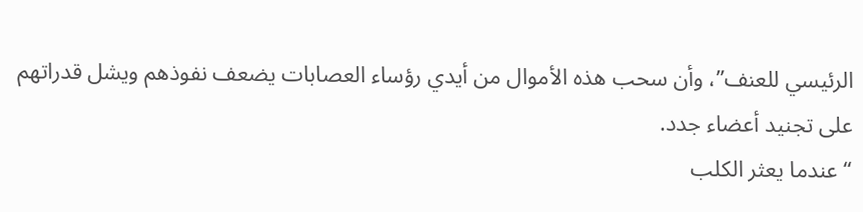الرئيسي للعنف”، وأن سحب هذه الأموال من أيدي رؤساء العصابات يضعف نفوذهم ويشل قدراتهم على تجنيد أعضاء جدد.
“عندما يعثر الكلب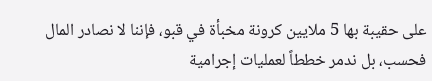على حقيبة بها 5 ملايين كرونة مخبأة في قبو، فإننا لا نصادر المال فحسب، بل ندمر خططاً لعمليات إجرامية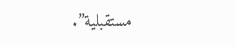مستقبلية”.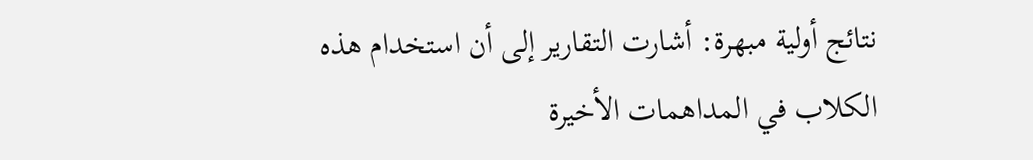نتائج أولية مبهرة: أشارت التقارير إلى أن استخدام هذه الكلاب في المداهمات الأخيرة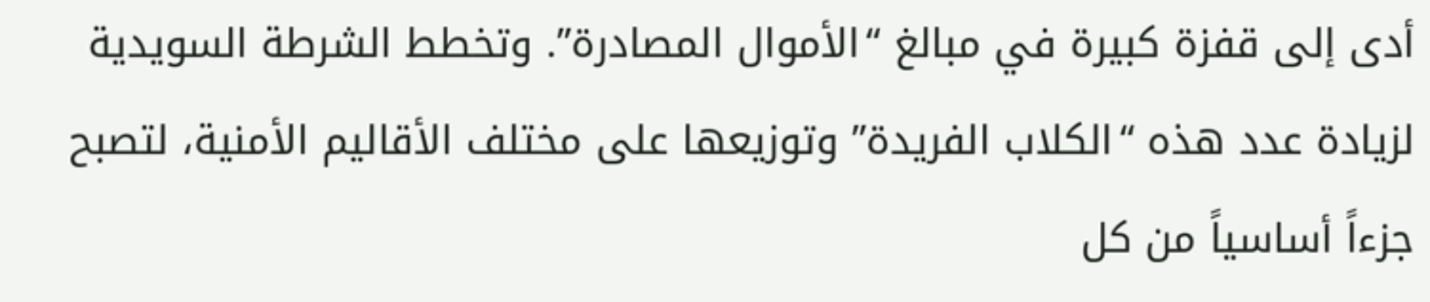أدى إلى قفزة كبيرة في مبالغ “الأموال المصادرة”. وتخطط الشرطة السويدية لزيادة عدد هذه “الكلاب الفريدة” وتوزيعها على مختلف الأقاليم الأمنية، لتصبح جزءاً أساسياً من كل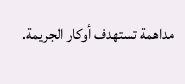مداهمة تستهدف أوكار الجريمة.